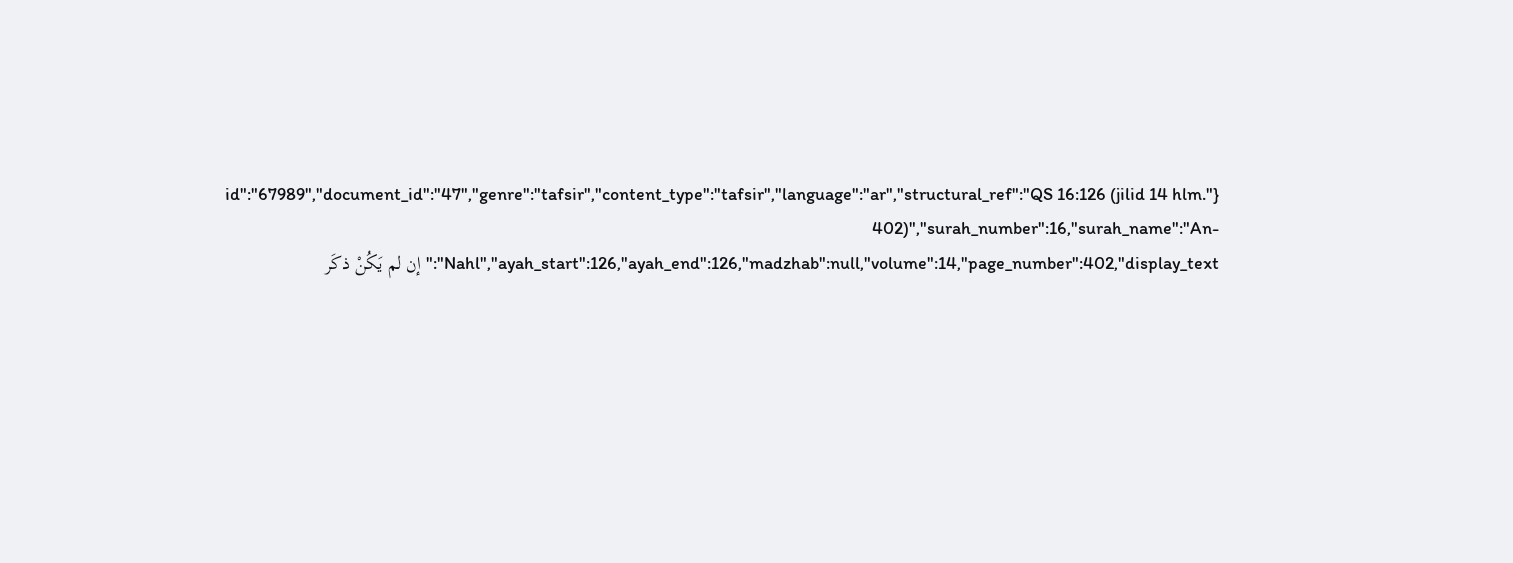{"id":"67989","document_id":"47","genre":"tafsir","content_type":"tafsir","language":"ar","structural_ref":"QS 16:126 (jilid 14 hlm. 402)","surah_number":16,"surah_name":"An-Nahl","ayah_start":126,"ayah_end":126,"madzhab":null,"volume":14,"page_number":402,"display_text":"إن لم يَكُنْ ذكَر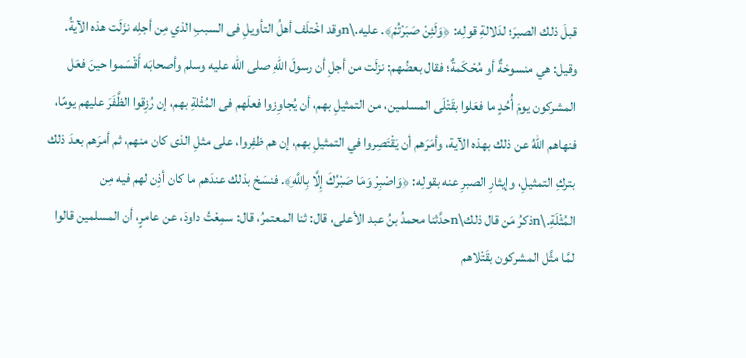قبلَ ذلك الصبرَ؛ لدَلالةِ قولِه: ﴿وَلَئِنْ صَبَرْتُمْ﴾. عليه.\nوقد اخْتلَف أهلُ التأويلِ فى السببِ الذي مِن أجلِه نزَلَت هذه الآيةُ. وقيل: هي منسوخةٌ أو مُحْكَمةٌ؛ فقال بعضُهم: نزلَت من أجلِ أن رسولَ اللهِ صلى الله عليه وسلم وأصحابَه أَقْسَموا حينَ فعَل المشركون يومَ أُحُدٍ ما فعَلوا بقَتْلَى المسلمين، من التمثيلِ بهم، أن يُجاوِزوا فعلَهم فى المُثْلةِ بهم، إن رُزِقوا الظَّفَرَ عليهم يومًا، فنهاهم اللهُ عن ذلك بهذه الآية، وأمَرَهم أن يَقْتَصِروا في التمثيلِ بهم، إن هم ظفِروا، على مثلِ الذى كان منهم، ثم أمرَهم بعدَ ذلك بتركِ التمثيلِ، وإيثارِ الصبرِ عنه بقولِه: ﴿وَاصْبِرْ وَمَا صَبْرُكَ إِلَّا بِاللَّهِ﴾. فنسَخ بذلك عندَهم ما كان أذِن لهم فيه مِن المُثْلَةِ.\nذكرُ مَن قال ذلك\nحدَّثنا محمدُ بنُ عبد الأعلى، قال: ثنا المعتمرُ، قال: سمِعْتُ داودَ، عن عامرٍ، أن المسلمين قالوا لمَّا مثَّل المشركون بقَتْلاهم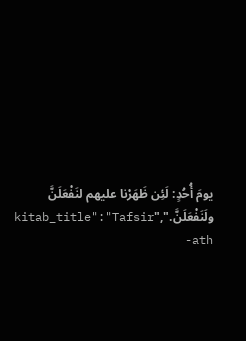يومَ أُحُدٍ: لَئِن ظَهَرْنا عليهم لنَفْعَلَنَّ ولَنَفْعَلَنَّ.","kitab_title":"Tafsir ath-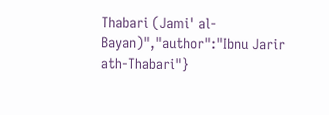Thabari (Jami' al-Bayan)","author":"Ibnu Jarir ath-Thabari"}